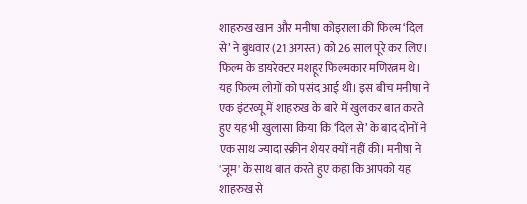शाहरुख खान और मनीषा कोइराला की फिल्म ‘दिल से’ ने बुधवार (21 अगस्त) को 26 साल पूरे कर लिए। फिल्म के डायरेक्टर मशहूर फिल्मकार मणिरत्नम थे। यह फिल्म लोगों को पसंद आई थी। इस बीच मनीषा ने एक इंटरव्यू में शाहरुख के बारे में खुलकर बात करते हुए यह भी खुलासा किया कि ‘दिल से’ के बाद दोनों ने एक साथ ज्यादा स्क्रीन शेयर क्यों नहीं की। मनीषा ने 'जूम' के साथ बात करते हुए कहा कि आपको यह शाहरुख से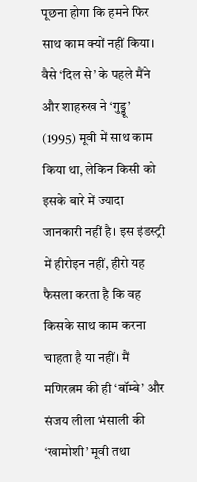पूछना होगा कि हमने फिर साथ काम क्यों नहीं किया।
वैसे ‘दिल से’ के पहले मैंने और शाहरुख ने ‘गुड्डू’ (1995) मूवी में साथ काम किया था, लेकिन किसी को इसके बारे में ज्यादा जानकारी नहीं है। इस इंडस्ट्री में हीरोइन नहीं, हीरो यह फैसला करता है कि वह किसके साथ काम करना चाहता है या नहीं। मैं मणिरत्नम की ही ‘बॉम्बे’ और संजय लीला भंसाली की ‘खामोशी’ मूवी तथा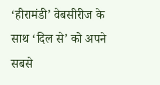‘हीरामंडी’ वेबसीरीज के साथ ‘दिल से’ को अपने सबसे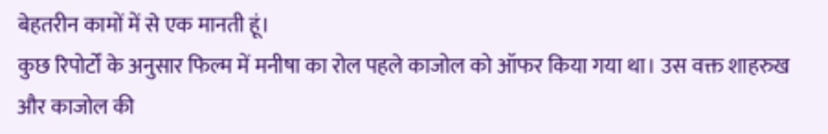बेहतरीन कामों में से एक मानती हूं।
कुछ रिपोर्टों के अनुसार फिल्म में मनीषा का रोल पहले काजोल को ऑफर किया गया था। उस वक्त शाहरुख और काजोल की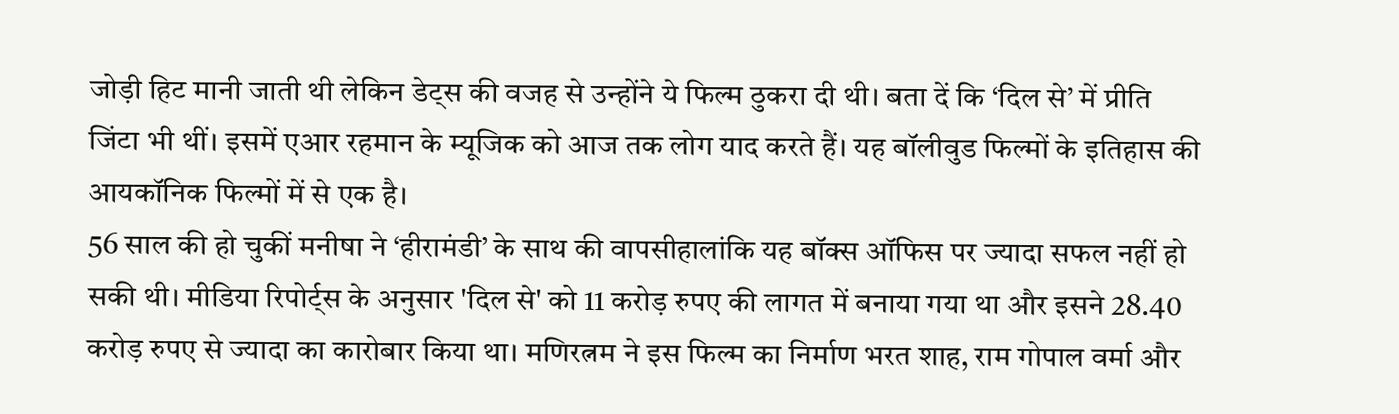जोड़ी हिट मानी जाती थी लेकिन डेट्स की वजह से उन्होंने ये फिल्म ठुकरा दी थी। बता दें कि ‘दिल से’ में प्रीति जिंटा भी थीं। इसमें एआर रहमान के म्यूजिक को आज तक लोग याद करते हैं। यह बॉलीवुड फिल्मों के इतिहास की आयकॉनिक फिल्मों में से एक है।
56 साल की हो चुकीं मनीषा ने ‘हीरामंडी’ के साथ की वापसीहालांकि यह बॉक्स ऑफिस पर ज्यादा सफल नहीं हो सकी थी। मीडिया रिपोर्ट्स के अनुसार 'दिल से' को 11 करोड़ रुपए की लागत में बनाया गया था और इसने 28.40 करोड़ रुपए से ज्यादा का कारोबार किया था। मणिरत्नम ने इस फिल्म का निर्माण भरत शाह, राम गोपाल वर्मा और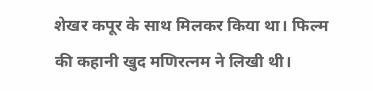शेखर कपूर के साथ मिलकर किया था। फिल्म की कहानी खुद मणिरत्नम ने लिखी थी।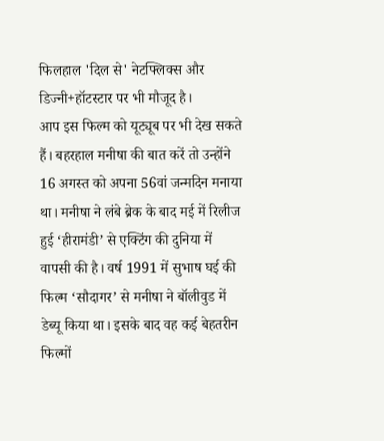फिलहाल 'दिल से' नेटफ्लिक्स और डिज्नी+हॉटस्टार पर भी मौजूद है।
आप इस फिल्म को यूट्यूब पर भी देख सकते हैं। बहरहाल मनीषा की बात करें तो उन्होंने 16 अगस्त को अपना 56वां जन्मदिन मनाया था। मनीषा ने लंबे ब्रेक के बाद मई में रिलीज हुई ‘हीरामंडी’ से एक्टिंग की दुनिया में वापसी की है। वर्ष 1991 में सुभाष घई की फिल्म ‘सौदागर’ से मनीषा ने बॉलीवुड में डेब्यू किया था। इसके बाद वह कई बेहतरीन फिल्मों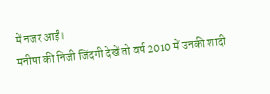में नजर आईं।
मनीषा की निजी जिंदगी देखें तो वर्ष 2010 में उनकी शादी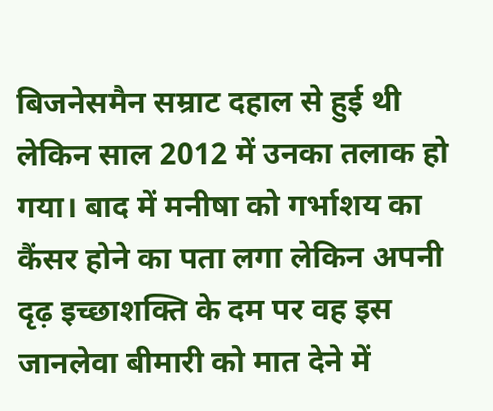बिजनेसमैन सम्राट दहाल से हुई थी लेकिन साल 2012 में उनका तलाक हो गया। बाद में मनीषा को गर्भाशय का कैंसर होने का पता लगा लेकिन अपनी दृढ़ इच्छाशक्ति के दम पर वह इस जानलेवा बीमारी को मात देने में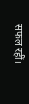सफल रहीं।